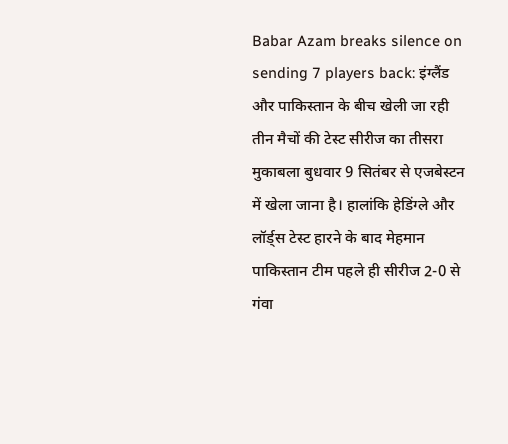Babar Azam breaks silence on sending 7 players back: इंग्लैंड और पाकिस्तान के बीच खेली जा रही तीन मैचों की टेस्ट सीरीज का तीसरा मुकाबला बुधवार 9 सितंबर से एजबेस्टन में खेला जाना है। हालांकि हेडिंग्ले और लॉर्ड्स टेस्ट हारने के बाद मेहमान पाकिस्तान टीम पहले ही सीरीज 2-0 से गंवा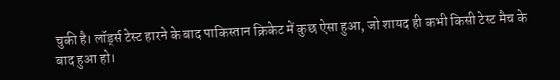चुकी है। लॉर्ड्स टेस्ट हारने के बाद पाकिस्तान क्रिकेट में कुछ ऐसा हुआ, जो शायद ही कभी किसी टेस्ट मैच के बाद हुआ हो।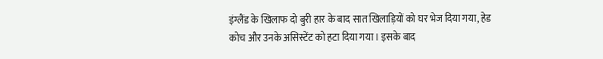इंग्लैंड के खिलाफ दो बुरी हार के बाद सात खिलाड़ियों को घर भेज दिया गया, हेड कोच और उनके असिस्टेंट को हटा दिया गया। इसके बाद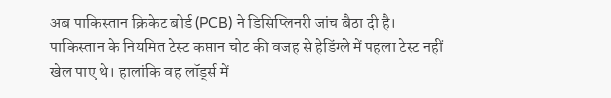अब पाकिस्तान क्रिकेट बोर्ड (PCB) ने डिसिप्लिनरी जांच बैठा दी है।
पाकिस्तान के नियमित टेस्ट कप्तान चोट की वजह से हेडिंग्ले में पहला टेस्ट नहीं खेल पाए थे। हालांकि वह लॉर्ड्स में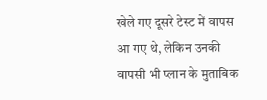खेले गए दूसरे टेस्ट में वापस आ गए थे, लेकिन उनकी वापसी भी प्लान के मुताबिक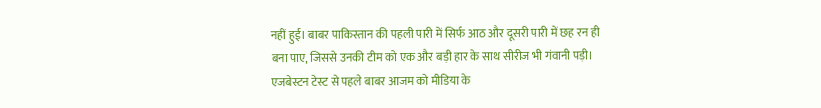नहीं हुई। बाबर पाकिस्तान की पहली पारी में सिर्फ आठ और दूसरी पारी में छह रन ही बना पाए, जिससे उनकी टीम को एक और बड़ी हार के साथ सीरीज भी गंवानी पड़ी।
एजबेस्टन टेस्ट से पहले बाबर आजम को मीडिया के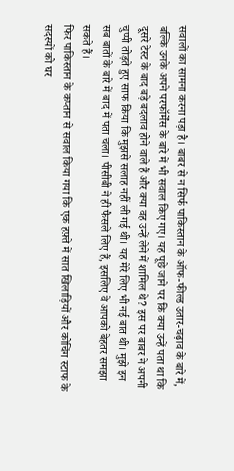सवालों का सामना करना पड़ा है। बाबर से न सिर्फ पाकिस्तान के ऑफ-फील्ड उतार-चढ़ाव के बारे में, बल्कि उनके अपने परफॉर्मेंस के बारे में भी सवाल किए गए। यह पूछे जाने पर कि क्या उन्हें पता था कि दूसरे टेस्ट के बाद बड़े बदलाव होने वाले हैं और क्या वह उन्हें लेने में शामिल थे? इस पर बाबर ने अपनी चुप्पी तोड़ते हुए साफ किया कि मुझसे सलाह नहीं ली गई थी। यह मेरे लिए भी नई बात थी। मुझे इन सब बातों के बारे में बाद में पता चला। पीसीबी ने ही फैसले लिए हैं, इसलिए वे आपको बेहतर समझा सकते हैं।
फिर पाकिस्तान के कप्तान से सवाल किया गया कि एक हफ़्ते में सात खिलाड़ियों और कोचिंग स्टाफ के सदस्यों को घर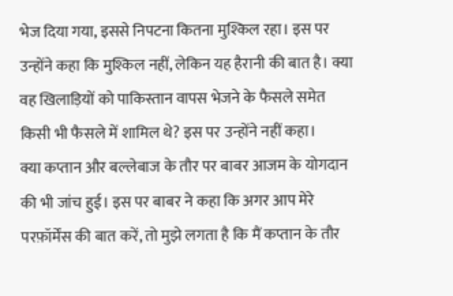भेज दिया गया, इससे निपटना कितना मुश्किल रहा। इस पर उन्होंने कहा कि मुश्किल नहीं, लेकिन यह हैरानी की बात है। क्या वह खिलाड़ियों को पाकिस्तान वापस भेजने के फैसले समेत किसी भी फैसले में शामिल थे? इस पर उन्होंने नहीं कहा।
क्या कप्तान और बल्लेबाज के तौर पर बाबर आजम के योगदान की भी जांच हुई। इस पर बाबर ने कहा कि अगर आप मेरे परफ़ॉर्मेंस की बात करें, तो मुझे लगता है कि मैं कप्तान के तौर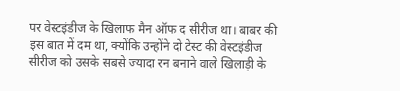पर वेस्टइंडीज के खिलाफ मैन ऑफ द सीरीज था। बाबर की इस बात में दम था, क्योंकि उन्होंने दो टेस्ट की वेस्टइंडीज सीरीज को उसके सबसे ज्यादा रन बनाने वाले खिलाड़ी के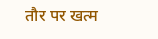तौर पर खत्म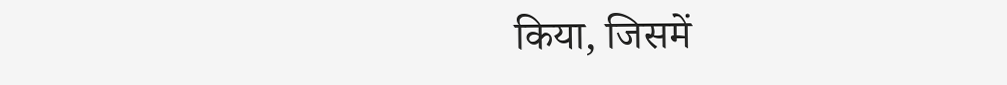किया, जिसमें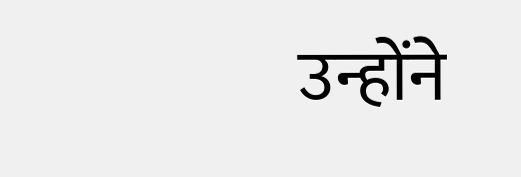उन्होंने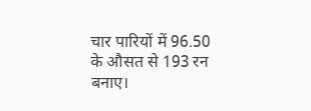चार पारियों में 96.50 के औसत से 193 रन बनाए।